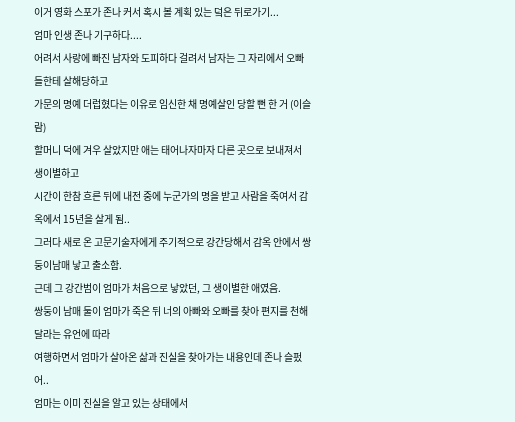이거 영화 스포가 존나 커서 혹시 볼 계획 있는 덬은 뒤로가기...
엄마 인생 존나 기구하다....
어려서 사랑에 빠진 남자와 도피하다 걸려서 남자는 그 자리에서 오빠들한테 살해당하고
가문의 명예 더럽혔다는 이유로 임신한 채 명예살인 당할 뻔 한 거 (이슬람)
할머니 덕에 겨우 살았지만 애는 태어나자마자 다른 곳으로 보내져서 생이별하고
시간이 한참 흐른 뒤에 내전 중에 누군가의 명을 받고 사람을 죽여서 감옥에서 15년을 살게 됨..
그러다 새로 온 고문기술자에게 주기적으로 강간당해서 감옥 안에서 쌍둥이남매 낳고 출소함.
근데 그 강간범이 엄마가 처음으로 낳았던, 그 생이별한 애였음.
쌍둥이 남매 둘이 엄마가 죽은 뒤 너의 아빠와 오빠를 찾아 편지를 천해달라는 유언에 따라
여행하면서 엄마가 살아온 삶과 진실을 찾아가는 내용인데 존나 슬펐어..
엄마는 이미 진실을 알고 있는 상태에서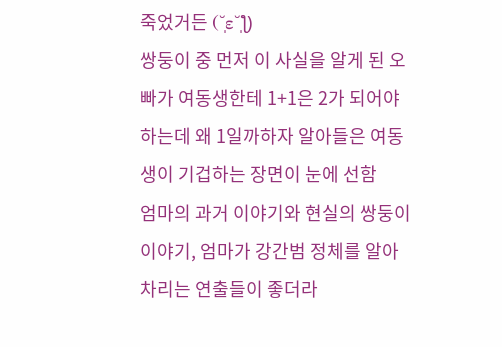죽었거든 (˘̩ε˘̩ƪ)
쌍둥이 중 먼저 이 사실을 알게 된 오빠가 여동생한테 1+1은 2가 되어야하는데 왜 1일까하자 알아들은 여동생이 기겁하는 장면이 눈에 선함
엄마의 과거 이야기와 현실의 쌍둥이 이야기, 엄마가 강간범 정체를 알아차리는 연출들이 좋더라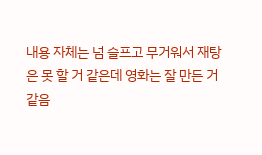내용 자체는 넘 슬프고 무거워서 재탕은 못 할 거 같은데 영화는 잘 만든 거 같음